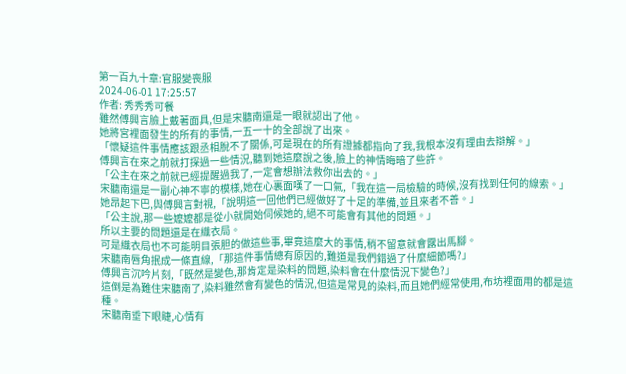第一百九十章:官服變喪服
2024-06-01 17:25:57
作者: 秀秀秀可餐
雖然傅興言臉上戴著面具,但是宋聽南還是一眼就認出了他。
她將宮裡面發生的所有的事情,一五一十的全部說了出來。
「懷疑這件事情應該跟丞相脫不了關係,可是現在的所有證據都指向了我,我根本沒有理由去辯解。」
傅興言在來之前就打探過一些情況,聽到她這麼說之後,臉上的神情晦暗了些許。
「公主在來之前就已經提醒過我了,一定會想辦法救你出去的。」
宋聽南還是一副心神不寧的模樣,她在心裏面嘆了一口氣,「我在這一局檢驗的時候,沒有找到任何的線索。」
她昂起下巴,與傅興言對視,「說明這一回他們已經做好了十足的準備,並且來者不善。」
「公主說,那一些嬤嬤都是從小就開始伺候她的,絕不可能會有其他的問題。」
所以主要的問題還是在織衣局。
可是織衣局也不可能明目張胆的做這些事,畢竟這麼大的事情,稍不留意就會露出馬腳。
宋聽南唇角抿成一條直線,「那這件事情總有原因的,難道是我們錯過了什麼細節嗎?」
傅興言沉吟片刻,「既然是變色,那肯定是染料的問題,染料會在什麼情況下變色?」
這倒是為難住宋聽南了,染料雖然會有變色的情況,但這是常見的染料,而且她們經常使用,布坊裡面用的都是這種。
宋聽南垂下眼睫,心情有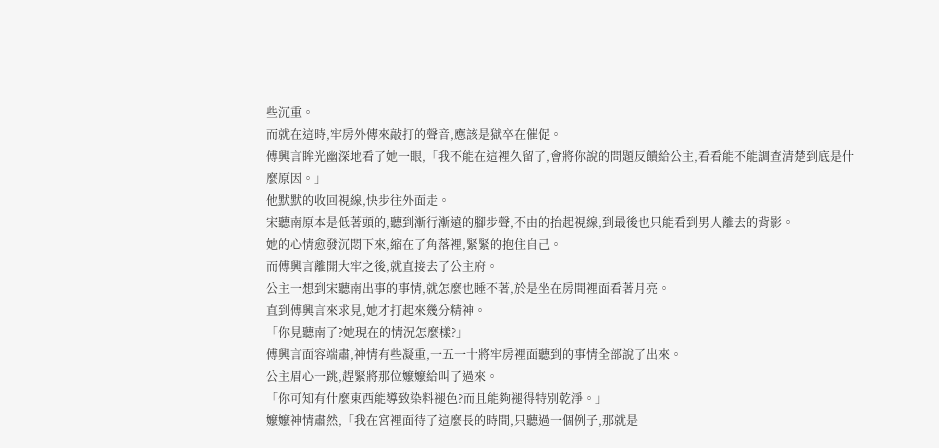些沉重。
而就在這時,牢房外傳來敲打的聲音,應該是獄卒在催促。
傅興言眸光幽深地看了她一眼,「我不能在這裡久留了,會將你說的問題反饋給公主,看看能不能調查清楚到底是什麼原因。」
他默默的收回視線,快步往外面走。
宋聽南原本是低著頭的,聽到漸行漸遠的腳步聲,不由的抬起視線,到最後也只能看到男人離去的背影。
她的心情愈發沉悶下來,縮在了角落裡,緊緊的抱住自己。
而傅興言離開大牢之後,就直接去了公主府。
公主一想到宋聽南出事的事情,就怎麼也睡不著,於是坐在房間裡面看著月亮。
直到傅興言來求見,她才打起來幾分精神。
「你見聽南了?她現在的情況怎麼樣?」
傅興言面容端肅,神情有些凝重,一五一十將牢房裡面聽到的事情全部說了出來。
公主眉心一跳,趕緊將那位嬤嬤給叫了過來。
「你可知有什麼東西能導致染料褪色?而且能夠褪得特別乾淨。」
嬤嬤神情肅然,「我在宮裡面待了這麼長的時間,只聽過一個例子,那就是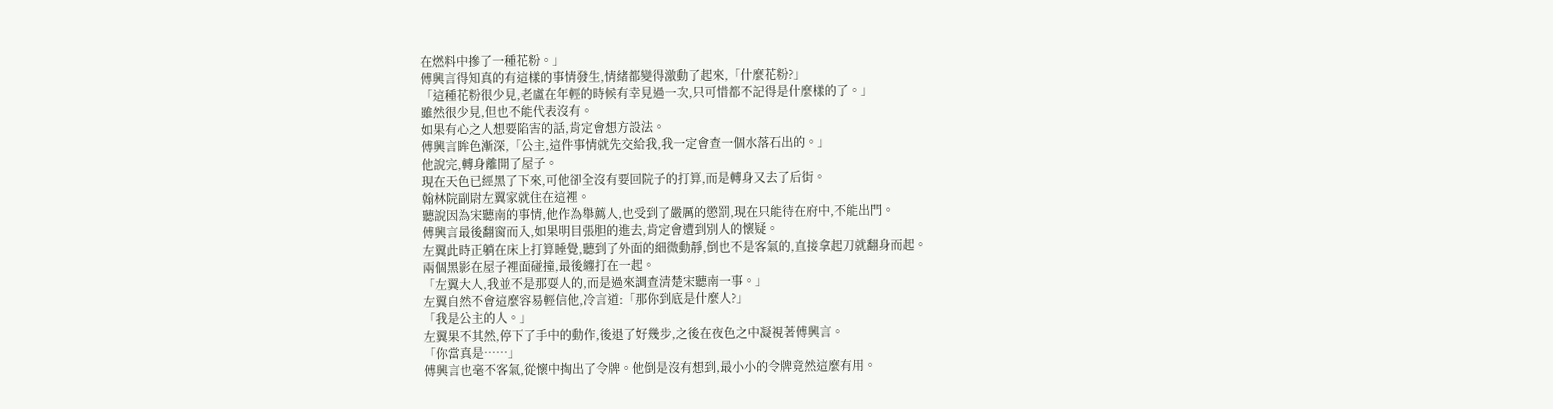在燃料中摻了一種花粉。」
傅興言得知真的有這樣的事情發生,情緒都變得激動了起來,「什麼花粉?」
「這種花粉很少見,老盧在年輕的時候有幸見過一次,只可惜都不記得是什麼樣的了。」
雖然很少見,但也不能代表沒有。
如果有心之人想要陷害的話,肯定會想方設法。
傅興言眸色漸深,「公主,這件事情就先交給我,我一定會查一個水落石出的。」
他說完,轉身離開了屋子。
現在天色已經黑了下來,可他卻全沒有要回院子的打算,而是轉身又去了后街。
翰林院副尉左翼家就住在這裡。
聽說因為宋聽南的事情,他作為舉薦人,也受到了嚴厲的懲罰,現在只能待在府中,不能出門。
傅興言最後翻窗而入,如果明目張胆的進去,肯定會遭到別人的懷疑。
左翼此時正躺在床上打算睡覺,聽到了外面的細微動靜,倒也不是客氣的,直接拿起刀就翻身而起。
兩個黑影在屋子裡面碰撞,最後纏打在一起。
「左翼大人,我並不是那耍人的,而是過來調查清楚宋聽南一事。」
左翼自然不會這麼容易輕信他,冷言道:「那你到底是什麼人?」
「我是公主的人。」
左翼果不其然,停下了手中的動作,後退了好幾步,之後在夜色之中凝視著傅興言。
「你當真是……」
傅興言也毫不客氣,從懷中掏出了令牌。他倒是沒有想到,最小小的令牌竟然這麼有用。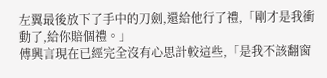左翼最後放下了手中的刀劍,還給他行了禮,「剛才是我衝動了,給你賠個禮。」
傅興言現在已經完全沒有心思計較這些,「是我不該翻窗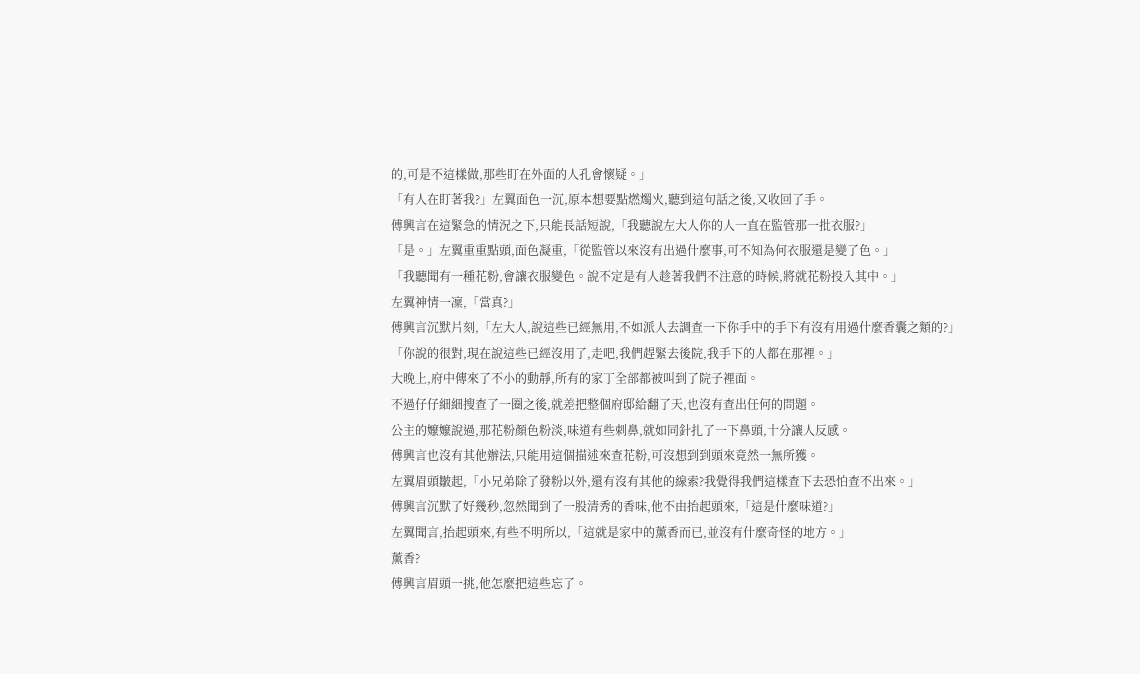的,可是不這樣做,那些盯在外面的人孔會懷疑。」
「有人在盯著我?」左翼面色一沉,原本想要點燃燭火,聽到這句話之後,又收回了手。
傅興言在這緊急的情況之下,只能長話短說,「我聽說左大人你的人一直在監管那一批衣服?」
「是。」左翼重重點頭,面色凝重,「從監管以來沒有出過什麼事,可不知為何衣服還是變了色。」
「我聽聞有一種花粉,會讓衣服變色。說不定是有人趁著我們不注意的時候,將就花粉投入其中。」
左翼神情一凜,「當真?」
傅興言沉默片刻,「左大人,說這些已經無用,不如派人去調查一下你手中的手下有沒有用過什麼香囊之類的?」
「你說的很對,現在說這些已經沒用了,走吧,我們趕緊去後院,我手下的人都在那裡。」
大晚上,府中傳來了不小的動靜,所有的家丁全部都被叫到了院子裡面。
不過仔仔細細搜查了一圈之後,就差把整個府邸給翻了天,也沒有查出任何的問題。
公主的嬤嬤說過,那花粉顏色粉淡,味道有些刺鼻,就如同針扎了一下鼻頭,十分讓人反感。
傅興言也沒有其他辦法,只能用這個描述來查花粉,可沒想到到頭來竟然一無所獲。
左翼眉頭皺起,「小兄弟除了發粉以外,還有沒有其他的線索?我覺得我們這樣查下去恐怕查不出來。」
傅興言沉默了好幾秒,忽然聞到了一股清秀的香味,他不由抬起頭來,「這是什麼味道?」
左翼聞言,抬起頭來,有些不明所以,「這就是家中的薰香而已,並沒有什麼奇怪的地方。」
薰香?
傅興言眉頭一挑,他怎麼把這些忘了。